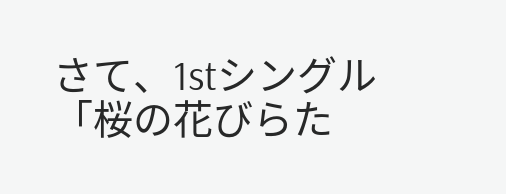さて、1stシングル「桜の花びらた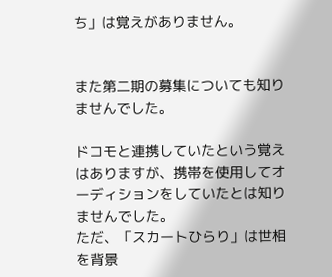ち」は覚えがありません。


また第二期の募集についても知りませんでした。

ドコモと連携していたという覚えはありますが、携帯を使用してオーディションをしていたとは知りませんでした。
ただ、「スカートひらり」は世相を背景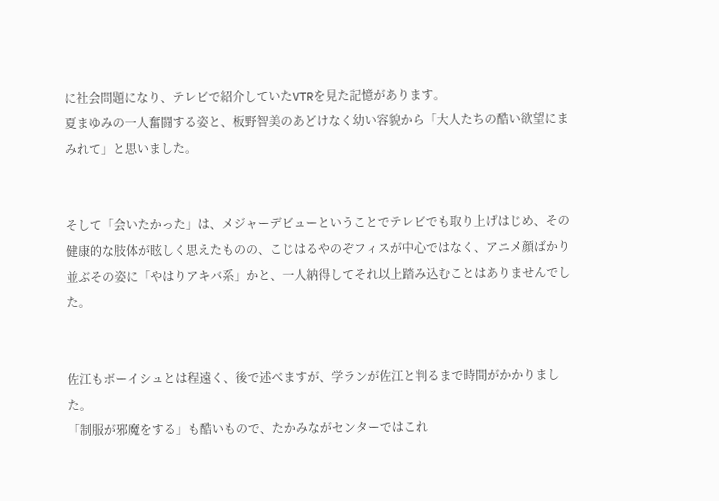に社会問題になり、テレビで紹介していたVTRを見た記憶があります。
夏まゆみの一人奮闘する姿と、板野智美のあどけなく幼い容貌から「大人たちの酷い欲望にまみれて」と思いました。


そして「会いたかった」は、メジャーデビューということでテレビでも取り上げはじめ、その健康的な肢体が眩しく思えたものの、こじはるやのぞフィスが中心ではなく、アニメ顔ばかり並ぶその姿に「やはりアキバ系」かと、一人納得してそれ以上踏み込むことはありませんでした。


佐江もボーイシュとは程遠く、後で述べますが、学ランが佐江と判るまで時間がかかりました。
「制服が邪魔をする」も酷いもので、たかみながセンターではこれ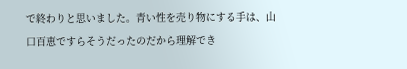で終わりと思いました。青い性を売り物にする手は、山口百恵ですらそうだったのだから理解でき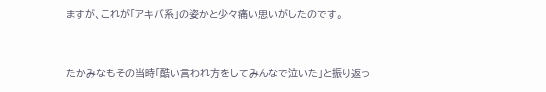ますが、これが「アキバ系」の姿かと少々痛い思いがしたのです。


たかみなもその当時「酷い言われ方をしてみんなで泣いた」と振り返っ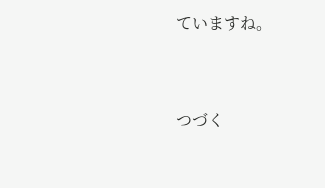ていますね。


つづく